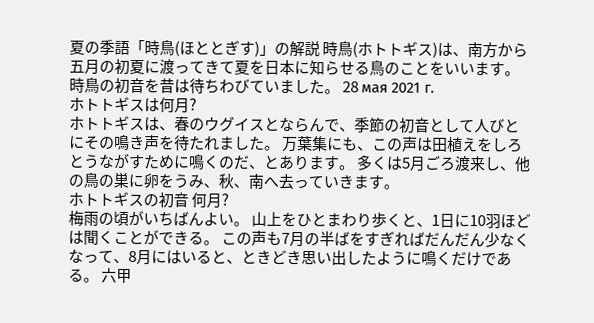夏の季語「時鳥(ほととぎす)」の解説 時鳥(ホトトギス)は、南方から五月の初夏に渡ってきて夏を日本に知らせる鳥のことをいいます。 時鳥の初音を昔は待ちわびていました。 28 мая 2021 г.
ホトトギスは何月?
ホトトギスは、春のウグイスとならんで、季節の初音として人びとにその鳴き声を待たれました。 万葉集にも、この声は田植えをしろとうながすために鳴くのだ、とあります。 多くは5月ごろ渡来し、他の鳥の巣に卵をうみ、秋、南へ去っていきます。
ホトトギスの初音 何月?
梅雨の頃がいちばんよい。 山上をひとまわり歩くと、1日に10羽ほどは聞くことができる。 この声も7月の半ばをすぎればだんだん少なくなって、8月にはいると、ときどき思い出したように鳴くだけである。 六甲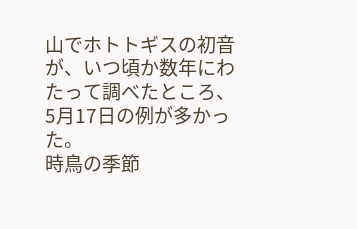山でホトトギスの初音が、いつ頃か数年にわたって調べたところ、5月17日の例が多かった。
時鳥の季節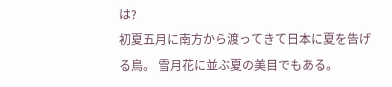は?
初夏五月に南方から渡ってきて日本に夏を告げる鳥。 雪月花に並ぶ夏の美目でもある。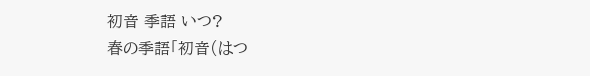初音 季語 いつ?
春の季語「初音(はつ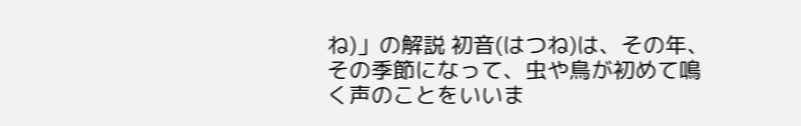ね)」の解説 初音(はつね)は、その年、その季節になって、虫や鳥が初めて鳴く声のことをいいま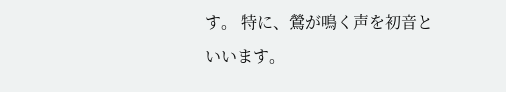す。 特に、鶯が鳴く声を初音といいます。